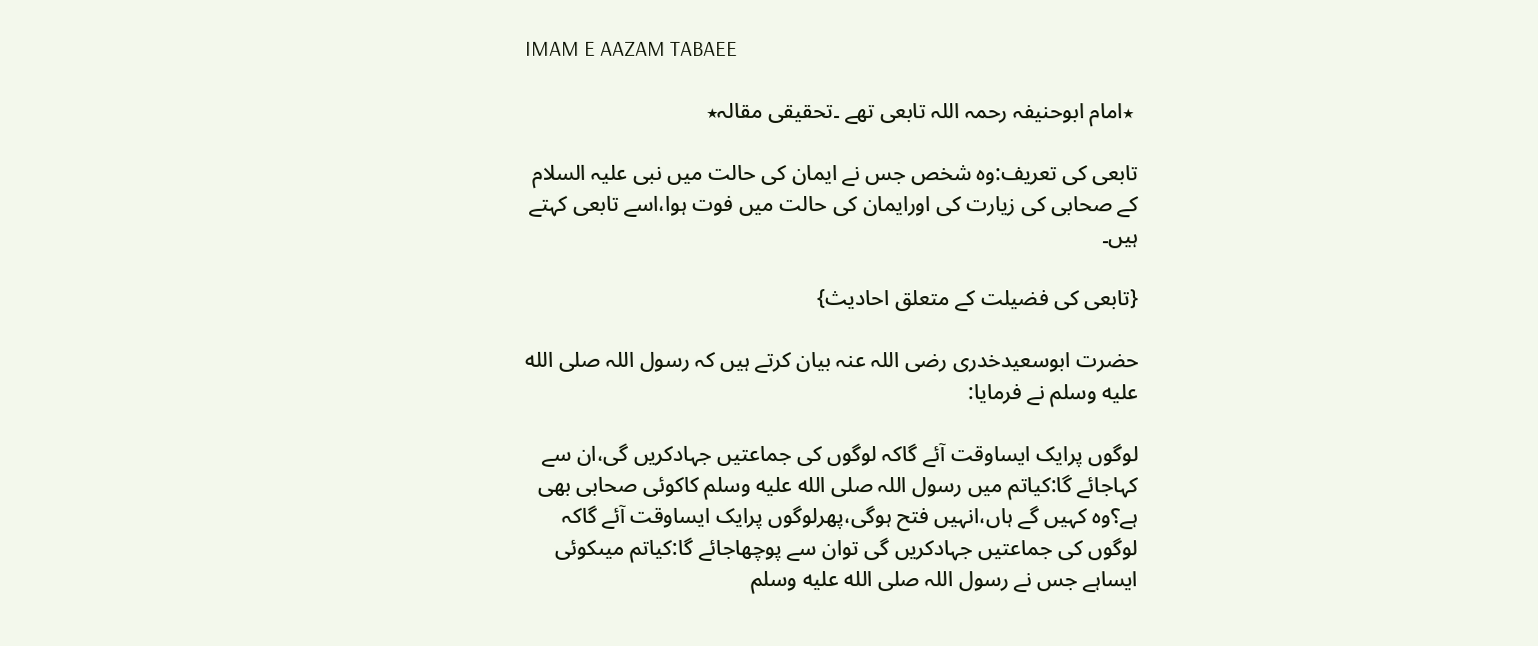IMAM E AAZAM TABAEE

 ٭امام ابوحنیفہ رحمہ اللہ تابعی تھے ۔تحقیقی مقالہ٭

تابعی کی تعریف:وہ شخص جس نے ایمان کی حالت میں نبی علیہ السلام کے صحابی کی زیارت کی اورایمان کی حالت میں فوت ہوا،اسے تابعی کہتے ہیں۔

{تابعی کی فضیلت کے متعلق احادیث}

حضرت ابوسعیدخدری رضی اللہ عنہ بیان کرتے ہیں کہ رسول اللہ صلى الله عليه وسلم نے فرمایا:

لوگوں پرایک ایساوقت آئے گاکہ لوگوں کی جماعتیں جہادکریں گی،ان سے کہاجائے گا:کیاتم میں رسول اللہ صلى الله عليه وسلم کاکوئی صحابی بھی ہے؟وہ کہیں گے ہاں،انہیں فتح ہوگی،پھرلوگوں پرایک ایساوقت آئے گاکہ لوگوں کی جماعتیں جہادکریں گی توان سے پوچھاجائے گا:کیاتم میںکوئی ایساہے جس نے رسول اللہ صلى الله عليه وسلم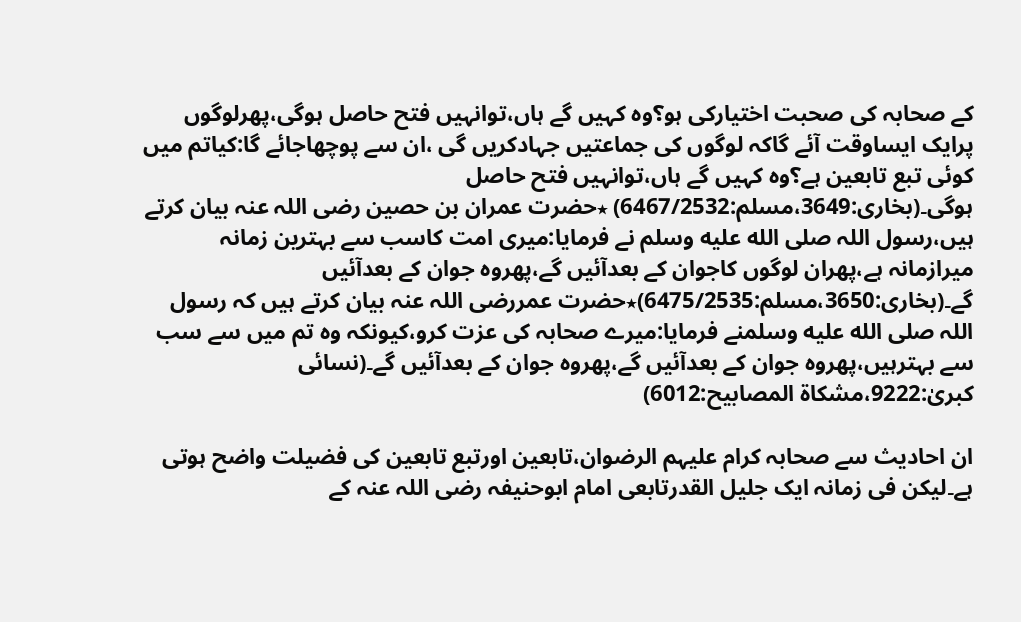کے صحابہ کی صحبت اختیارکی ہو؟وہ کہیں گے ہاں،توانہیں فتح حاصل ہوگی،پھرلوگوں پرایک ایساوقت آئے گاکہ لوگوں کی جماعتیں جہادکریں گی ،ان سے پوچھاجائے گا:کیاتم میں کوئی تبع تابعین ہے؟وہ کہیں گے ہاں،توانہیں فتح حاصل ہوگی۔(بخاری:3649،مسلم:6467/2532) ٭حضرت عمران بن حصین رضی اللہ عنہ بیان کرتے ہیں،رسول اللہ صلى الله عليه وسلم نے فرمایا:میری امت کاسب سے بہترین زمانہ میرازمانہ ہے،پھران لوگوں کاجوان کے بعدآئیں گے،پھروہ جوان کے بعدآئیں گے۔(بخاری:3650،مسلم:6475/2535)٭حضرت عمررضی اللہ عنہ بیان کرتے ہیں کہ رسول اللہ صلى الله عليه وسلمنے فرمایا:میرے صحابہ کی عزت کرو،کیونکہ وہ تم میں سے سب سے بہترہیں،پھروہ جوان کے بعدآئیں گے،پھروہ جوان کے بعدآئیں گے۔(نسائی کبریٰ:9222،مشکاۃ المصابیح:6012)

ان احادیث سے صحابہ کرام علیہم الرضوان،تابعین اورتبع تابعین کی فضیلت واضح ہوتی ہے۔لیکن فی زمانہ ایک جلیل القدرتابعی امام ابوحنیفہ رضی اللہ عنہ کے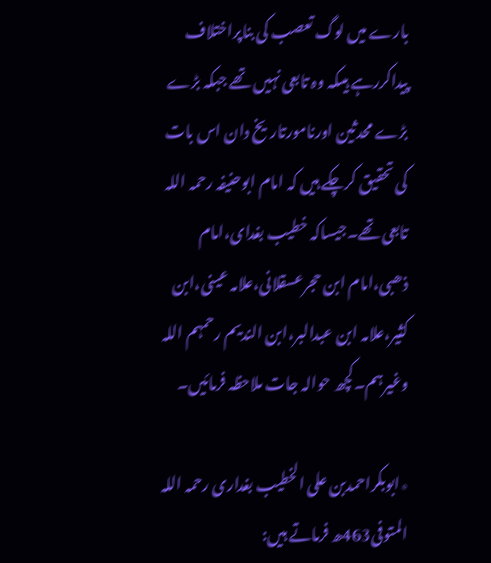بارے میں لوگ تعصب کی بناپراختلاف پیداکررہے ہیںکہ وہ تابعی نہیں تھے جبکہ بڑے بڑے محدثین اورنامورتاریخ دان اس بات کی تحقیق کرچکے ہیں کہ امام ابوحنیفہ رحمہ اللہ تابعی تھے۔جیساکہ خطیب بغدای،امام ذھبی،امام ابن حجرعسقلانی،علامہ عینی،ابن کثیر،علامہ ابن عبدالبر،ابن الندیم رحمہم اللہ وغیرہم۔کچھ حوالہ جات ملاحظہ فرمائیں۔

٭ابوبکراحمدبن علی الخطیب بغداری رحمہ اللہ المتوفی463ھ فرماتے ہیں: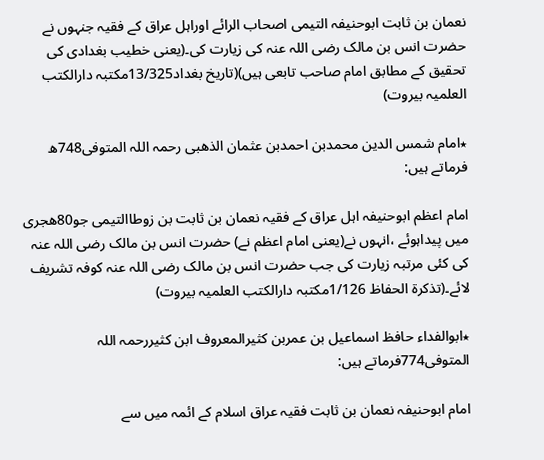نعمان بن ثابت ابوحنیفہ التیمی اصحاب الرائے اوراہل عراق کے فقیہ جنہوں نے حضرت انس بن مالک رضی اللہ عنہ کی زیارت کی۔(یعنی خطیب بغدادی کی تحقیق کے مطابق امام صاحب تابعی ہیں)(تاریخ بغداد13/325مکتبہ دارالکتب العلمیہ بیروت)

٭امام شمس الدین محمدبن احمدبن عثمان الذھبی رحمہ اللہ المتوفی748ھ فرماتے ہیں:

امام اعظم ابوحنیفہ اہل عراق کے فقیہ نعمان بن ثابت بن زوطاالتیمی جو80ھجری میں پیداہوئے ،انہوں نے(یعنی امام اعظم نے) حضرت انس بن مالک رضی اللہ عنہ کی کئی مرتبہ زیارت کی جب حضرت انس بن مالک رضی اللہ عنہ کوفہ تشریف لائے۔(تذکرۃ الحفاظ 1/126مکتبہ دارالکتب العلمیہ بیروت)

٭ابوالفداء حافظ اسماعیل بن عمربن کثیرالمعروف ابن کثیررحمہ اللہ المتوفی774فرماتے ہیں:

امام ابوحنیفہ نعمان بن ثابت فقیہ عراق اسلام کے ائمہ میں سے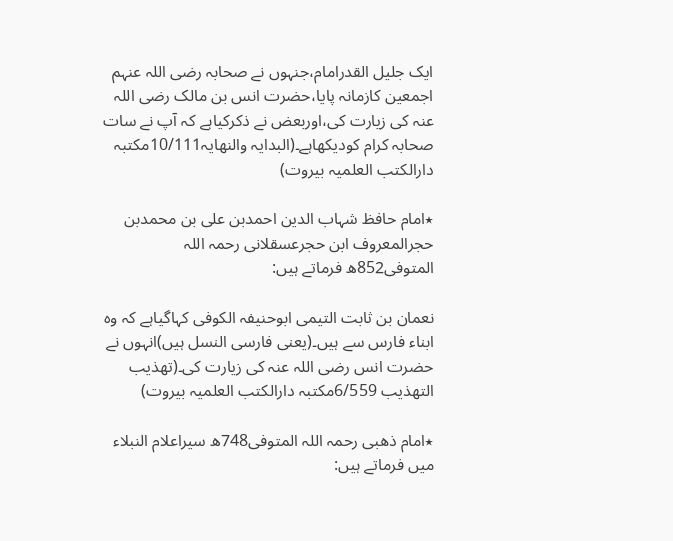ایک جلیل القدرامام،جنہوں نے صحابہ رضی اللہ عنہم اجمعین کازمانہ پایا،حضرت انس بن مالک رضی اللہ عنہ کی زیارت کی،اوربعض نے ذکرکیاہے کہ آپ نے سات صحابہ کرام کودیکھاہے۔(البدایہ والنھایہ10/111مکتبہ دارالکتب العلمیہ بیروت)

٭امام حافظ شہاب الدین احمدبن علی بن محمدبن حجرالمعروف ابن حجرعسقلانی رحمہ اللہ المتوفی852ھ فرماتے ہیں:

نعمان بن ثابت التیمی ابوحنیفہ الکوفی کہاگیاہے کہ وہ ابناء فارس سے ہیں۔(یعنی فارسی النسل ہیں)انہوں نے حضرت انس رضی اللہ عنہ کی زیارت کی۔(تھذیب التھذیب 6/559مکتبہ دارالکتب العلمیہ بیروت)

٭امام ذھبی رحمہ اللہ المتوفی748ھ سیراعلام النبلاء میں فرماتے ہیں: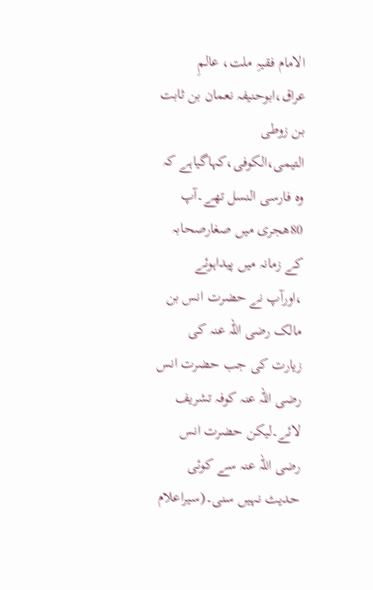الامام فقیہِ ملت، عالمِ عراق،ابوحنیفہ نعمان بن ثابت بن زوطی التیمی،الکوفی،کہاگیاہے کہ وہ فارسی النسل تھے۔آپ 80ھجری میں صغارصحابہ کے زمانہ میں پیداہوئے ،اورآپ نے حضرت انس بن مالک رضی اللہ عنہ کی زیارت کی جب حضرت انس رضی اللہ عنہ کوفہ تشریف لائے۔لیکن حضرت انس رضی اللہ عنہ سے کوئی حدیث نہیں سنی۔(سیراعلام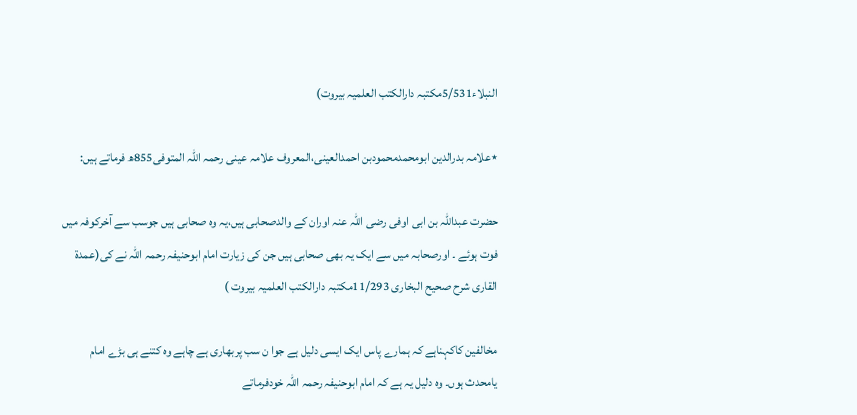النبلاء5/531مکتبہ دارالکتب العلمیہ بیروت)

٭علامہ بدرالدین ابومحمدمحمودبن احمدالعینی،المعروف علامہ عینی رحمہ اللہ المتوفی855ھ فرماتے ہیں:

حضرت عبداللہ بن ابی اوفی رضی اللہ عنہ اوران کے والدصحابی ہیں،یہ وہ صحابی ہیں جوسب سے آخرکوفہ میں فوت ہوئے ۔ اورصحابہ میں سے ایک یہ بھی صحابی ہیں جن کی زیارت امام ابوحنیفہ رحمہ اللہ نے کی(عمدۃ القاری شرح صحیح البخاری 11/293مکتبہ دارالکتب العلمیہ بیروت )

مخالفین کاکہناہے کہ ہمارے پاس ایک ایسی دلیل ہے جوا ن سب پربھاری ہے چاہے وہ کتنے ہی بڑے امام یامحدث ہوں۔ وہ دلیل یہ ہے کہ امام ابوحنیفہ رحمہ اللہ خودفرماتے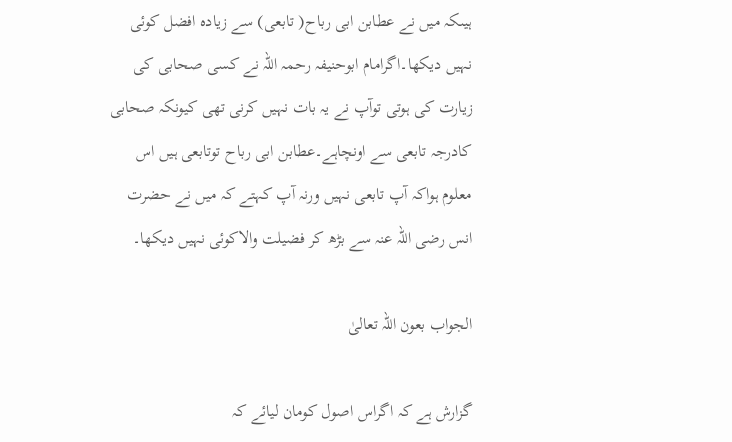ہیںکہ میں نے عطابن ابی رباح( تابعی) سے زیادہ افضل کوئی نہیں دیکھا۔اگرامام ابوحنیفہ رحمہ اللہ نے کسی صحابی کی زیارت کی ہوتی توآپ نے یہ بات نہیں کرنی تھی کیونکہ صحابی کادرجہ تابعی سے اونچاہے۔عطابن ابی رباح توتابعی ہیں اس معلوم ہواکہ آپ تابعی نہیں ورنہ آپ کہتے کہ میں نے حضرت انس رضی اللہ عنہ سے بڑھ کر فضیلت والاکوئی نہیں دیکھا۔

الجواب بعون اللہ تعالیٰ

گزارش ہے کہ اگراس اصول کومان لیائے کہ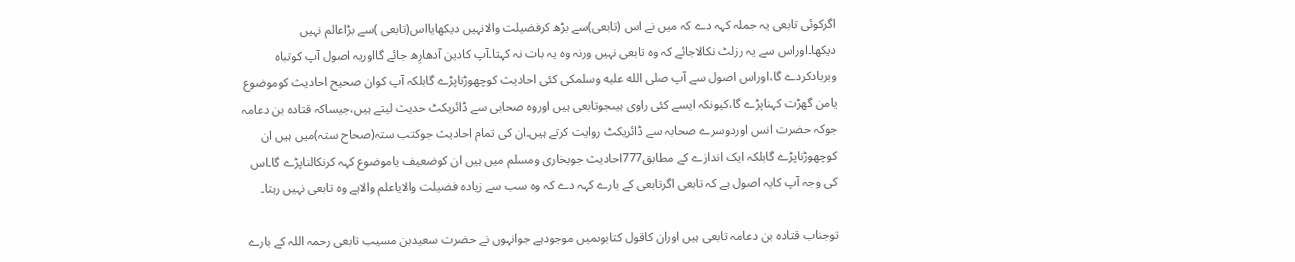اگرکوئی تابعی یہ جملہ کہہ دے کہ میں نے اس (تابعی)سے بڑھ کرفضیلت والانہیں دیکھایااس(تابعی )سے بڑاعالم نہیں دیکھا۔اوراس سے یہ رزلٹ نکالاجائے کہ وہ تابعی نہیں ورنہ وہ یہ بات نہ کہتا۔آپ کادین آدھارِھ جائے گااوریہ اصول آپ کوتباہ وبربادکردے گا،اوراس اصول سے آپ صلى الله عليه وسلمکی کئی احادیث کوچھوڑناپڑے گابلکہ آپ کوان صحیح احادیث کوموضوع یامن گھڑت کہناپڑے گا،کیونکہ ایسے کئی راوی ہیںجوتابعی ہیں اوروہ صحابی سے ڈائریکٹ حدیث لیتے ہیں،جیساکہ قتادہ بن دعامہ جوکہ حضرت انس اوردوسرے صحابہ سے ڈائریکٹ روایت کرتے ہیں۔ان کی تمام احادیث جوکتب ستہ(صحاح ستہ)میں ہیں ان کوچھوڑناپڑے گابلکہ ایک اندازے کے مطابق777احادیث جوبخاری ومسلم میں ہیں ان کوضعیف یاموضوع کہہ کرنکالناپڑے گا۔اس کی وجہ آپ کایہ اصول ہے کہ تابعی اگرتابعی کے بارے کہہ دے کہ وہ سب سے زیادہ فضیلت والایاعلم والاہے وہ تابعی نہیں رہتا۔

توجناب قتادہ بن دعامہ تابعی ہیں اوران کاقول کتابوںمیں موجودہے جوانہوں نے حضرت سعیدبن مسیب تابعی رحمہ اللہ کے بارے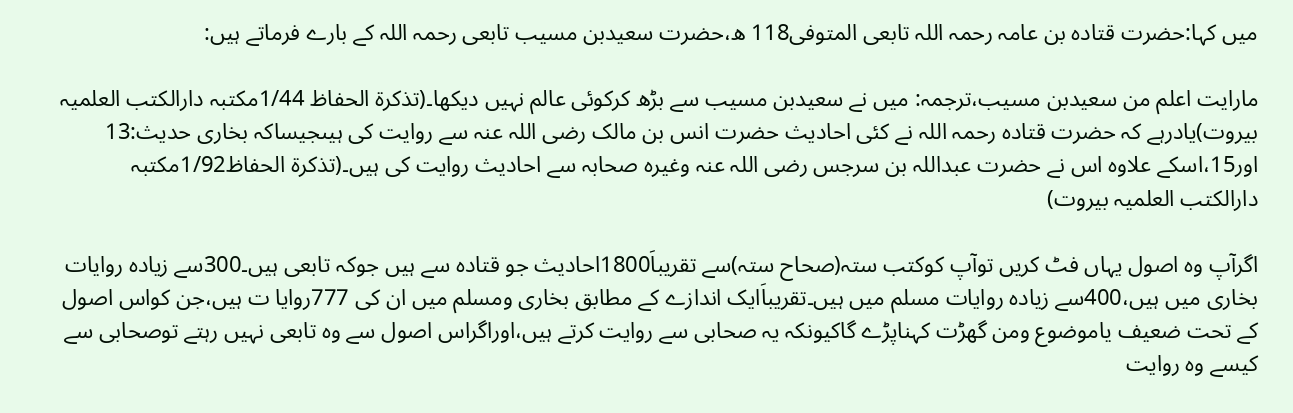میں کہا:حضرت قتادہ بن عامہ رحمہ اللہ تابعی المتوفی118 ھ،حضرت سعیدبن مسیب تابعی رحمہ اللہ کے بارے فرماتے ہیں:

مارایت اعلم من سعیدبن مسیب،ترجمہ: میں نے سعیدبن مسیب سے بڑھ کرکوئی عالم نہیں دیکھا۔(تذکرۃ الحفاظ 1/44مکتبہ دارالکتب العلمیہ بیروت)یادرہے کہ حضرت قتادہ رحمہ اللہ نے کئی احادیث حضرت انس بن مالک رضی اللہ عنہ سے روایت کی ہیںجیساکہ بخاری حدیث:13 اور15،اسکے علاوہ اس نے حضرت عبداللہ بن سرجس رضی اللہ عنہ وغیرہ صحابہ سے احادیث روایت کی ہیں۔(تذکرۃ الحفاظ1/92مکتبہ دارالکتب العلمیہ بیروت)

اگرآپ وہ اصول یہاں فٹ کریں توآپ کوکتب ستہ(صحاح ستہ)سے تقریباَ1800احادیث جو قتادہ سے ہیں جوکہ تابعی ہیں۔300سے زیادہ روایات بخاری میں ہیں،400سے زیادہ روایات مسلم میں ہیں۔تقریباَایک اندازے کے مطابق بخاری ومسلم میں ان کی 777روایا ت ہیں،جن کواس اصول کے تحت ضعیف یاموضوع ومن گھڑت کہناپڑے گاکیونکہ یہ صحابی سے روایت کرتے ہیں،اوراگراس اصول سے وہ تابعی نہیں رہتے توصحابی سے کیسے وہ روایت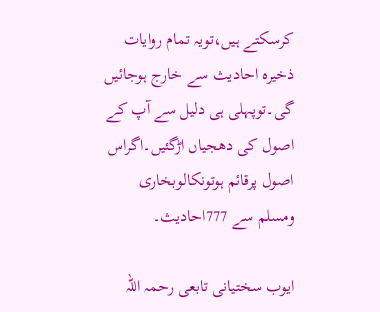کرسکتے ہیں،تویہ تمام روایات ذخیرہ احادیث سے خارج ہوجائیں گی۔توپہلی ہی دلیل سے آپ کے اصول کی دھجیاں اڑگئیں۔اگراس اصول پرقائم ہوتونکالوبخاری ومسلم سے 777احادیث۔

ایوب سختیانی تابعی رحمہ اللہ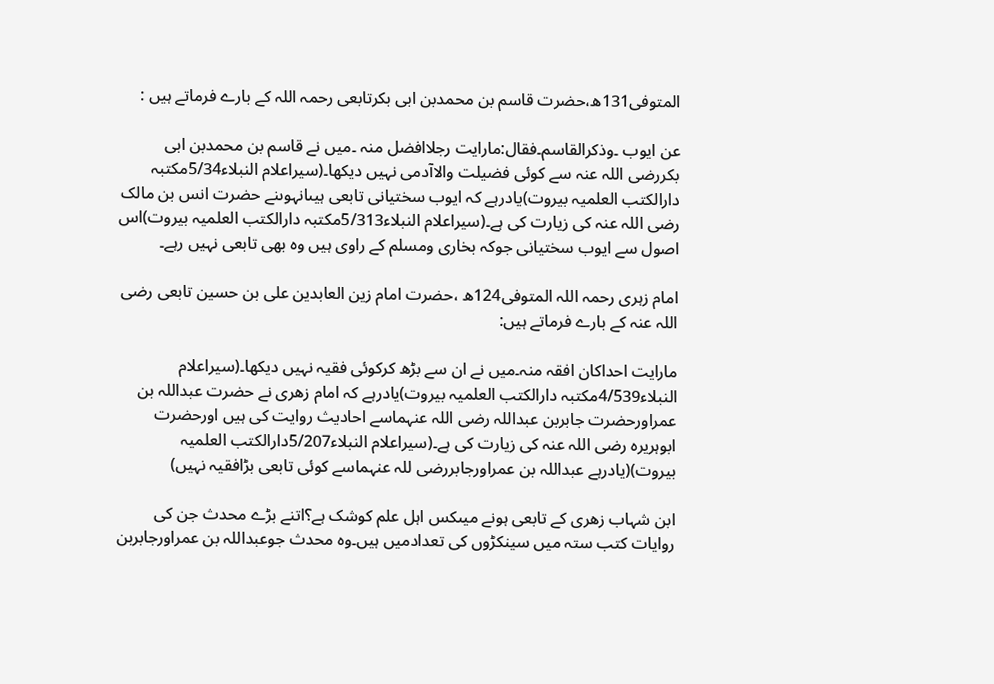المتوفی131ھ،حضرت قاسم بن محمدبن ابی بکرتابعی رحمہ اللہ کے بارے فرماتے ہیں :

عن ایوب ۔وذکرالقاسم۔فقال:مارایت رجلاافضل منہ ۔میں نے قاسم بن محمدبن ابی بکررضی اللہ عنہ سے کوئی فضیلت والاآدمی نہیں دیکھا۔(سیراعلام النبلاء5/34مکتبہ دارالکتب العلمیہ بیروت)یادرہے کہ ایوب سختیانی تابعی ہیںانہوںنے حضرت انس بن مالک رضی اللہ عنہ کی زیارت کی ہے۔(سیراعلام النبلاء5/313مکتبہ دارالکتب العلمیہ بیروت)اس اصول سے ایوب سختیانی جوکہ بخاری ومسلم کے راوی ہیں وہ بھی تابعی نہیں رہے۔

امام زہری رحمہ اللہ المتوفی124ھ ،حضرت امام زین العابدین علی بن حسین تابعی رضی اللہ عنہ کے بارے فرماتے ہیں:

مارایت احداکان افقہ منہ۔میں نے ان سے بڑھ کرکوئی فقیہ نہیں دیکھا۔(سیراعلام النبلاء4/539مکتبہ دارالکتب العلمیہ بیروت)یادرہے کہ امام زھری نے حضرت عبداللہ بن عمراورحضرت جابربن عبداللہ رضی اللہ عنہماسے احادیث روایت کی ہیں اورحضرت ابوہریرہ رضی اللہ عنہ کی زیارت کی ہے۔(سیراعلام النبلاء5/207دارالکتب العلمیہ بیروت)(یادرہے عبداللہ بن عمراورجابررضی للہ عنہماسے کوئی تابعی بڑافقیہ نہیں)

ابن شہاب زھری کے تابعی ہونے میںکس اہل علم کوشک ہے؟اتنے بڑے محدث جن کی روایات کتب ستہ میں سینکڑوں کی تعدادمیں ہیں۔وہ محدث جوعبداللہ بن عمراورجابربن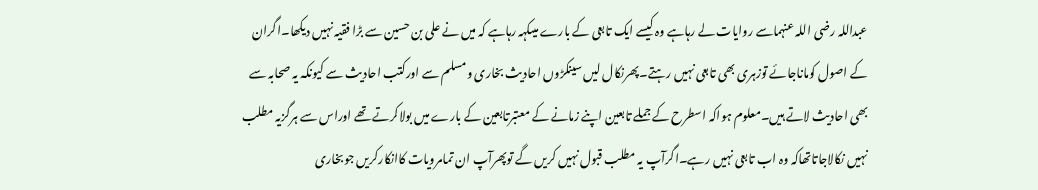عبداللہ رضی اللہ عنہماسے روایات لے رہاہے وہ کیسے ایک تابعی کے بارے میںکہہ رہاہے کہ میں نے علی بن حسین سے بڑا فقیہ نہیں دیکھا۔اگران کے اصول کوماناجائے توزہری بھی تابعی نہیں رہتے۔پھرنکال لیں سینکڑوں احادیث بخاری ومسلم سے اورکتب احادیث سے کیونکہ یہ صحابہ سے بھی احادیث لاتے ہیں۔معلوم ہواکہ اسطرح کے جملے تابعین اپنے زمانے کے معتبرتابعین کے بارے میں بولاکرتے تھے اوراس سے ہرگزیہ مطلب نہیں نکالاجاتاتھاکہ وہ اب تابعی نہیں رہے۔اگرآپ یہ مطلب قبول نہیں کریں گے توپھرآپ ان تمامرویات کاانکارکریں جوبخاری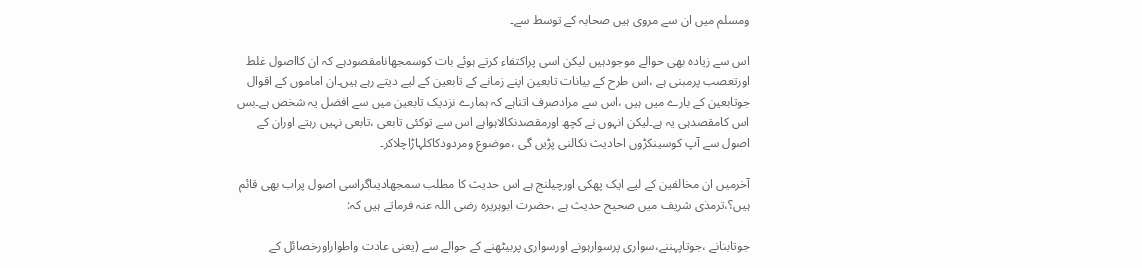ومسلم میں ان سے مروی ہیں صحابہ کے توسط سے۔

اس سے زیادہ بھی حوالے موجودہیں لیکن اسی پراکتفاء کرتے ہوئے بات کوسمجھانامقصودہے کہ ان کااصول غلط اورتعصب پرمبنی ہے ،اس طرح کے بیانات تابعین اپنے زمانے کے تابعین کے لیے دیتے رہے ہیں۔ان اماموں کے اقوال جوتابعین کے بارے میں ہیں ،اس سے مرادصرف اتناہے کہ ہمارے نزدیک تابعین میں سے افضل یہ شخص ہے۔بس اس کامقصدہی یہ ہے۔لیکن انہوں نے کچھ اورمقصدنکالاہواہے اس سے توکئی تابعی ،تابعی نہیں رہتے اوران کے اصول سے آپ کوسینکڑوں احادیث نکالنی پڑیں گی ،موضوع ومردودکاکلہاڑاچلاکر۔

آخرمیں ان مخالفین کے لیے ایک پھکی اورچیلنج ہے اس حدیث کا مطلب سمجھادیںاگراسی اصول پراب بھی قائم ہیں؟،ترمذی شریف میں صحیح حدیث ہے ،حضرت ابوہریرہ رضی اللہ عنہ فرماتے ہیں کہ:

جوتابنانے ،جوتاپہننے،سواری پرسوارہونے اورسواری پربیٹھنے کے حوالے سے (یعنی عادت واطواراورخصائل کے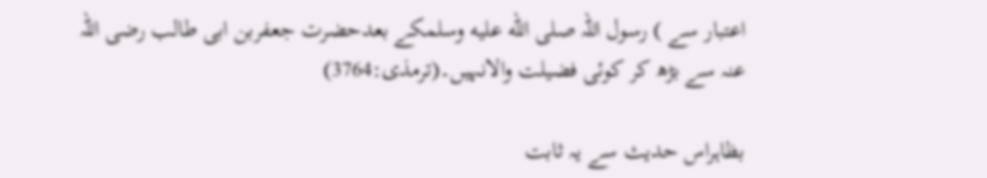اعتبار سے ) رسول اللہ صلى الله عليه وسلمکے بعدحضرت جعفربن ابی طالب رضی اللہ عنہ سے بڑھ کر کوئی فضیلت والانہیں۔(ترمذی:3764)

بظاہراس حدیث سے یہ ثابت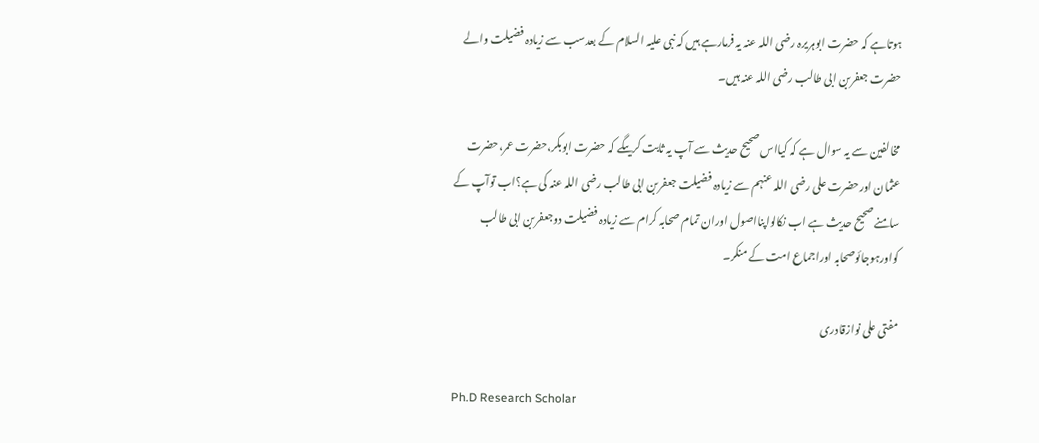ہوتاہے کہ حضرت ابوہریرہ رضی اللہ عنہ یہ فرمارہے ہیں کہ نبی علیہ السلام کے بعدسب سے زیادہ فضیلت والے حضرت جعفربن ابی طالب رضی اللہ عنہ ہیں۔

مخالفین سے یہ سوال ہے کہ کیااس صحیح حدیث سے آپ یہ ثابت کریںگے کہ حضرت ابوبکر،حضرت عمر،حضرت عثمان اورحضرت علی رضی اللہ عنہم سے زیادہ فضیلت جعفربن ابی طالب رضی اللہ عنہ کی ہے؟اب توآپ کے سامنے صحیح حدیث ہے اب نکالواپنااصول اوران تمام صحابہ کرام سے زیادہ فضیلت دوجعفربن ابی طالب کواورہوجائوصحابہ اوراجماع امت کے منکر۔

مفتی علی نوازقادری

Ph.D Research Scholar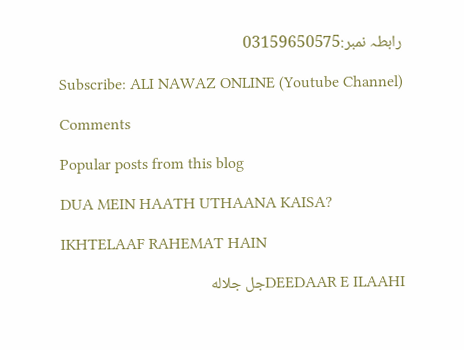رابطہ نمبر:03159650575

Subscribe: ALI NAWAZ ONLINE (Youtube Channel)

Comments

Popular posts from this blog

DUA MEIN HAATH UTHAANA KAISA?

IKHTELAAF RAHEMAT HAIN

DEEDAAR E ILAAHIجل جلاله